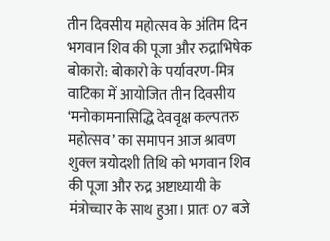तीन दिवसीय महोत्सव के अंतिम दिन भगवान शिव की पूजा और रुद्राभिषेक
बोकारो: बोकारो के पर्यावरण-मित्र वाटिका में आयोजित तीन दिवसीय ‘मनोकामनासिद्धि देववृक्ष कल्पतरु महोत्सव’ का समापन आज श्रावण शुक्ल त्रयोदशी तिथि को भगवान शिव की पूजा और रुद्र अष्टाध्यायी के मंत्रोच्चार के साथ हुआ। प्रातः 07 बजे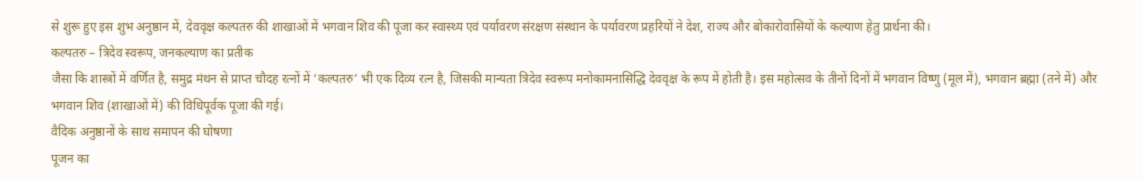से शुरू हुए इस शुभ अनुष्ठान में, देववृक्ष कल्पतरु की शाखाओं में भगवान शिव की पूजा कर स्वास्थ्य एवं पर्यावरण संरक्षण संस्थान के पर्यावरण प्रहरियों ने देश, राज्य और बोकारोवासियों के कल्याण हेतु प्रार्थना की।
कल्पतरु – त्रिदेव स्वरूप, जनकल्याण का प्रतीक
जैसा कि शास्त्रों में वर्णित है, समुद्र मंथन से प्राप्त चौदह रत्नों में ‘कल्पतरु’ भी एक दिव्य रत्न है, जिसकी मान्यता त्रिदेव स्वरूप मनोकामनासिद्धि देववृक्ष के रूप में होती है। इस महोत्सव के तीनों दिनों में भगवान विष्णु (मूल में), भगवान ब्रह्मा (तने में) और भगवान शिव (शाखाओं में) की विधिपूर्वक पूजा की गई।
वैदिक अनुष्ठानों के साथ समापन की घोषणा
पूजन का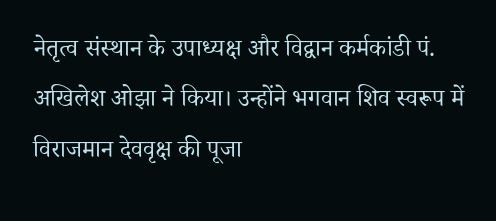नेतृत्व संस्थान के उपाध्यक्ष और विद्वान कर्मकांडी पं. अखिलेश ओझा ने किया। उन्होंने भगवान शिव स्वरूप में विराजमान देववृक्ष की पूजा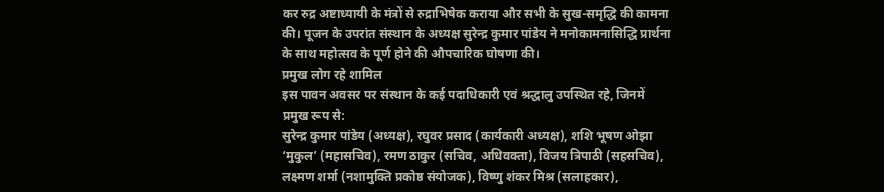कर रुद्र अष्टाध्यायी के मंत्रों से रुद्राभिषेक कराया और सभी के सुख-समृद्धि की कामना की। पूजन के उपरांत संस्थान के अध्यक्ष सुरेन्द्र कुमार पांडेय ने मनोकामनासिद्धि प्रार्थना के साथ महोत्सव के पूर्ण होने की औपचारिक घोषणा की।
प्रमुख लोग रहे शामिल
इस पावन अवसर पर संस्थान के कई पदाधिकारी एवं श्रद्धालु उपस्थित रहे, जिनमें प्रमुख रूप से:
सुरेन्द्र कुमार पांडेय (अध्यक्ष), रघुवर प्रसाद (कार्यकारी अध्यक्ष), शशि भूषण ओझा ‘मुकुल’ (महासचिव), रमण ठाकुर (सचिव, अधिवक्ता), विजय त्रिपाठी (सहसचिव), लक्ष्मण शर्मा (नशामुक्ति प्रकोष्ठ संयोजक), विष्णु शंकर मिश्र (सलाहकार),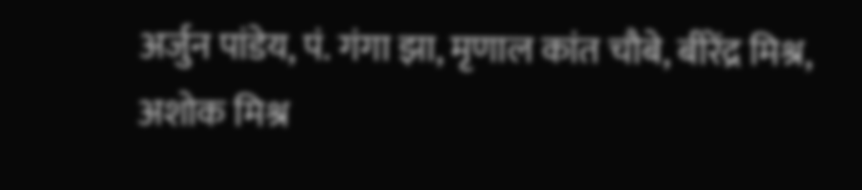अर्जुन पांडेय, पं. गंगा झा, मृणाल कांत चौबे, बीरेंद्र मिश्र, अशोक मिश्र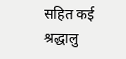सहित कई श्रद्धालु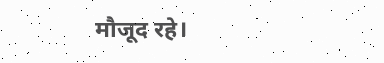मौजूद रहे।